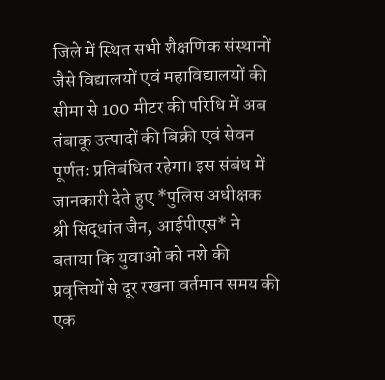जिले में स्थित सभी शैक्षणिक संस्थानों जैसे विद्यालयों एवं महाविद्यालयों की सीमा से 100 मीटर की परिधि में अब तंबाकू उत्पादों की बिक्री एवं सेवन पूर्णतः प्रतिबंधित रहेगा। इस संबंध में जानकारी देते हुए *पुलिस अधीक्षक श्री सिद्धांत जैन, आईपीएस* ने बताया कि युवाओं को नशे की प्रवृत्तियों से दूर रखना वर्तमान समय की एक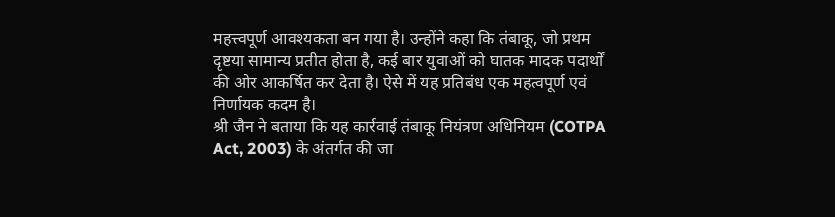महत्त्वपूर्ण आवश्यकता बन गया है। उन्होंने कहा कि तंबाकू, जो प्रथम दृष्टया सामान्य प्रतीत होता है, कई बार युवाओं को घातक मादक पदार्थों की ओर आकर्षित कर देता है। ऐसे में यह प्रतिबंध एक महत्वपूर्ण एवं निर्णायक कदम है।
श्री जैन ने बताया कि यह कार्रवाई तंबाकू नियंत्रण अधिनियम (COTPA Act, 2003) के अंतर्गत की जा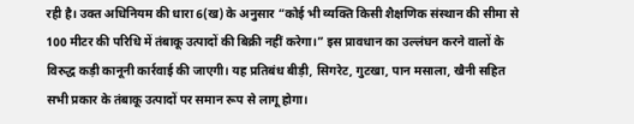रही है। उक्त अधिनियम की धारा 6(ख) के अनुसार “कोई भी व्यक्ति किसी शैक्षणिक संस्थान की सीमा से 100 मीटर की परिधि में तंबाकू उत्पादों की बिक्री नहीं करेगा।” इस प्रावधान का उल्लंघन करने वालों के विरुद्ध कड़ी कानूनी कार्रवाई की जाएगी। यह प्रतिबंध बीड़ी, सिगरेट, गुटखा, पान मसाला, खैनी सहित सभी प्रकार के तंबाकू उत्पादों पर समान रूप से लागू होगा।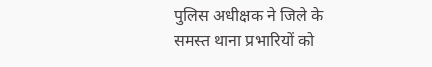पुलिस अधीक्षक ने जिले के समस्त थाना प्रभारियों को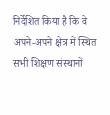निर्देशित किया है कि वे अपने-अपने क्षेत्र में स्थित सभी शिक्षण संस्थानों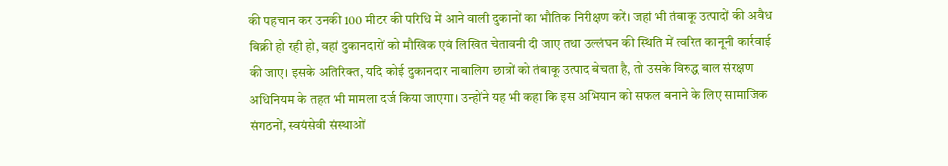की पहचान कर उनकी 100 मीटर की परिधि में आने वाली दुकानों का भौतिक निरीक्षण करें। जहां भी तंबाकू उत्पादों की अवैध बिक्री हो रही हो, वहां दुकानदारों को मौखिक एवं लिखित चेतावनी दी जाए तथा उल्लंघन की स्थिति में त्वरित कानूनी कार्रवाई की जाए। इसके अतिरिक्त, यदि कोई दुकानदार नाबालिग छात्रों को तंबाकू उत्पाद बेचता है, तो उसके विरुद्ध बाल संरक्षण अधिनियम के तहत भी मामला दर्ज किया जाएगा। उन्होंने यह भी कहा कि इस अभियान को सफल बनाने के लिए सामाजिक संगठनों, स्वयंसेवी संस्थाओं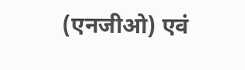(एनजीओ) एवं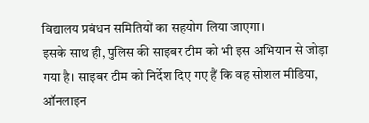विद्यालय प्रबंधन समितियों का सहयोग लिया जाएगा।
इसके साथ ही, पुलिस की साइबर टीम को भी इस अभियान से जोड़ा गया है। साइबर टीम को निर्देश दिए गए हैं कि वह सोशल मीडिया, ऑनलाइन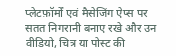प्लेटफ़ॉर्मों एवं मैसेजिंग ऐप्स पर सतत निगरानी बनाए रखे और उन वीडियो, चित्र या पोस्ट की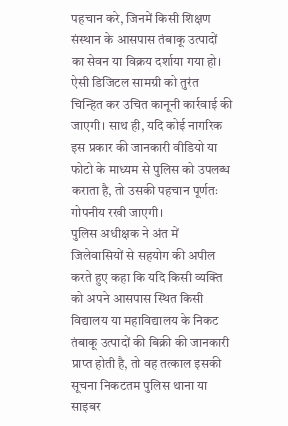पहचान करे, जिनमें किसी शिक्षण संस्थान के आसपास तंबाकू उत्पादों का सेवन या विक्रय दर्शाया गया हो। ऐसी डिजिटल सामग्री को तुरंत चिन्हित कर उचित कानूनी कार्रवाई की जाएगी। साथ ही, यदि कोई नागरिक इस प्रकार की जानकारी वीडियो या फोटो के माध्यम से पुलिस को उपलब्ध कराता है, तो उसकी पहचान पूर्णतः गोपनीय रखी जाएगी।
पुलिस अधीक्षक ने अंत में जिलेवासियों से सहयोग की अपील करते हुए कहा कि यदि किसी व्यक्ति को अपने आसपास स्थित किसी विद्यालय या महाविद्यालय के निकट तंबाकू उत्पादों की बिक्री की जानकारी प्राप्त होती है, तो वह तत्काल इसकी सूचना निकटतम पुलिस थाना या साइबर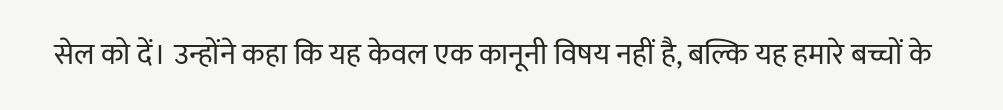सेल को दें। उन्होंने कहा कि यह केवल एक कानूनी विषय नहीं है, बल्कि यह हमारे बच्चों के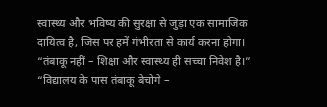स्वास्थ्य और भविष्य की सुरक्षा से जुड़ा एक सामाजिक दायित्व है, जिस पर हमें गंभीरता से कार्य करना होगा। “तंबाकू नहीं – शिक्षा और स्वास्थ्य ही सच्चा निवेश है।” “विद्यालय के पास तंबाकू बेचोगे –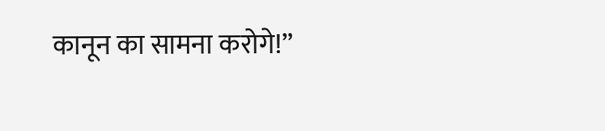कानून का सामना करोगे!”